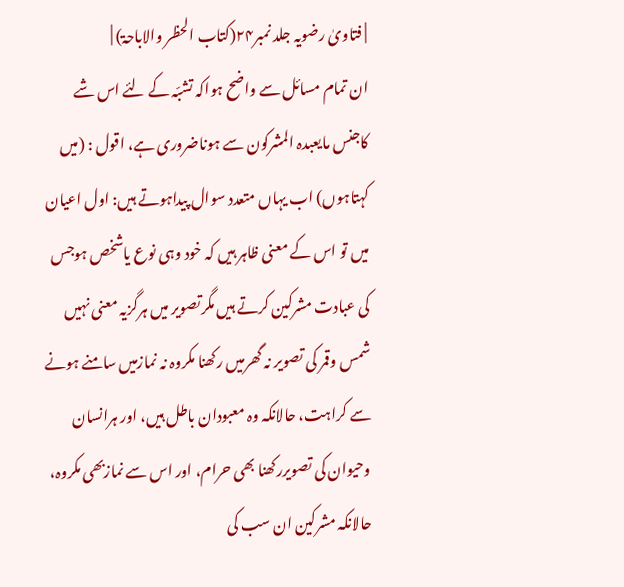| فتاویٰ رضویہ جلد نمبر۲۴(کتاب الحظر والاباحۃ) |
ان تمام مسائل سے واضح ہواکہ تشبّہ کے لئے اس شے کاجنس مایعبدہ المشرکون سے ہوناضروری ہے، اقول : (میں کہتاہوں) اب یہاں متعدد سوال پیداہوتے ہیں: اول اعیان میں تو اس کے معنی ظاہر ہیں کہ خود وہی نوع یاشخص ہوجس کی عبادت مشرکین کرتے ہیں مگرتصویر میں ہرگزیہ معنی نہیں شمس وقمر کی تصویر نہ گھرمیں رکھنا مکروہ نہ نمازمیں سامنے ہونے سے کراہت، حالانکہ وہ معبودان باطل ہیں، اور ہرانسان وحیوان کی تصویررکھنا بھی حرام، اور اس سے نمازبھی مکروہ، حالانکہ مشرکین ان سب کی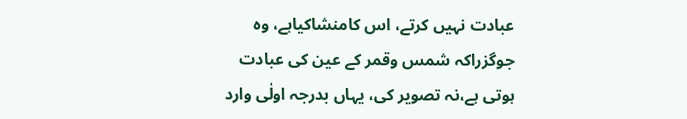عبادت نہیں کرتے، اس کامنشاکیاہے، وہ جوگزراکہ شمس وقمر کے عین کی عبادت ہوتی ہے،نہ تصویر کی، یہاں بدرجہ اولٰی وارد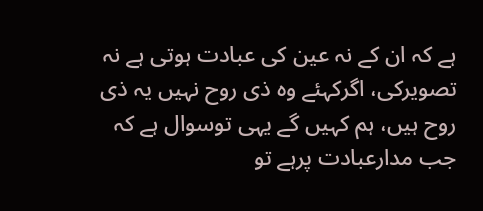ہے کہ ان کے نہ عین کی عبادت ہوتی ہے نہ تصویرکی، اگرکہئے وہ ذی روح نہیں یہ ذی روح ہیں، ہم کہیں گے یہی توسوال ہے کہ جب مدارعبادت پرہے تو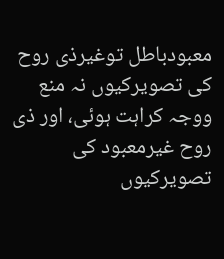معبودباطل توغیرذی روح کی تصویرکیوں نہ منع ووجہ کراہت ہوئی، اور ذی روح غیرمعبود کی تصویرکیوں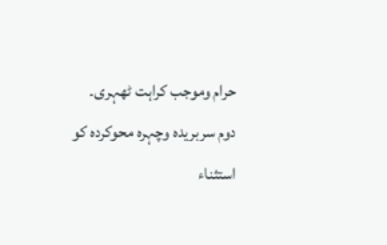حرام وموجب کراہت ٹھہری۔
دوم سربریدہ وچہرہ محوکردہ کو استثناء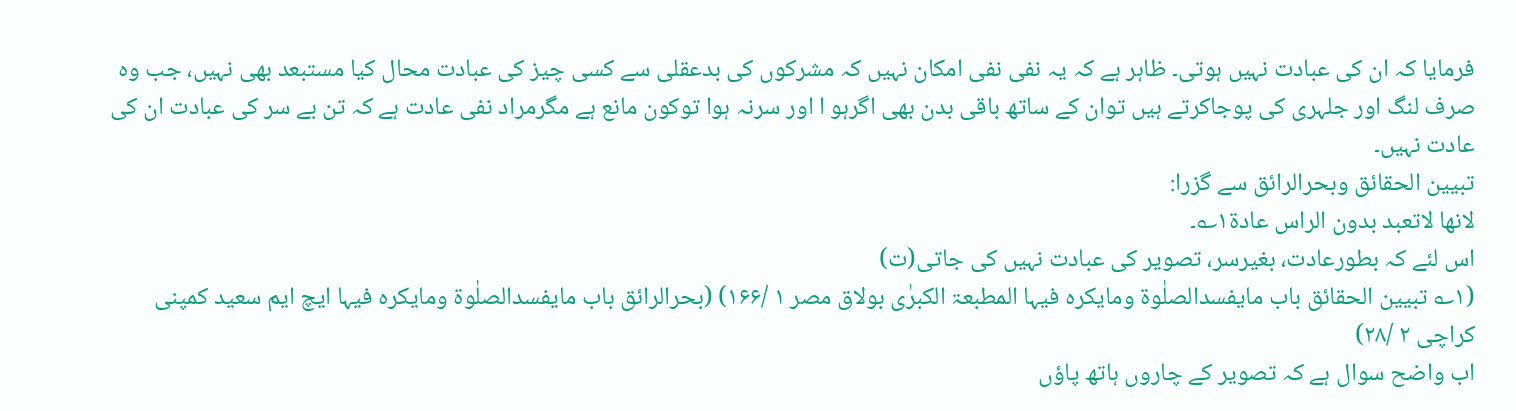فرمایا کہ ان کی عبادت نہیں ہوتی۔ ظاہر ہے کہ یہ نفی نفی امکان نہیں کہ مشرکوں کی بدعقلی سے کسی چیز کی عبادت محال کیا مستبعد بھی نہیں، جب وہ صرف لنگ اور جلہری کی پوجاکرتے ہیں توان کے ساتھ باقی بدن بھی اگرہو ا اور سرنہ ہوا توکون مانع ہے مگرمراد نفی عادت ہے کہ تن بے سر کی عبادت ان کی عادت نہیں۔
تبیین الحقائق وبحرالرائق سے گزرا:
لانھا لاتعبد بدون الراس عادۃ۱؎۔
اس لئے کہ بطورعادت، بغیرسر، تصویر کی عبادت نہیں کی جاتی(ت)
(۱؎ تبیین الحقائق باب مایفسدالصلٰوۃ ومایکرہ فیہا المطبعۃ الکبرٰی بولاق مصر ۱ /۱۶۶) (بحرالرائق باب مایفسدالصلٰوۃ ومایکرہ فیہا ایچ ایم سعید کمپنی کراچی ۲ /۲۸)
اب واضح سوال ہے کہ تصویر کے چاروں ہاتھ پاؤں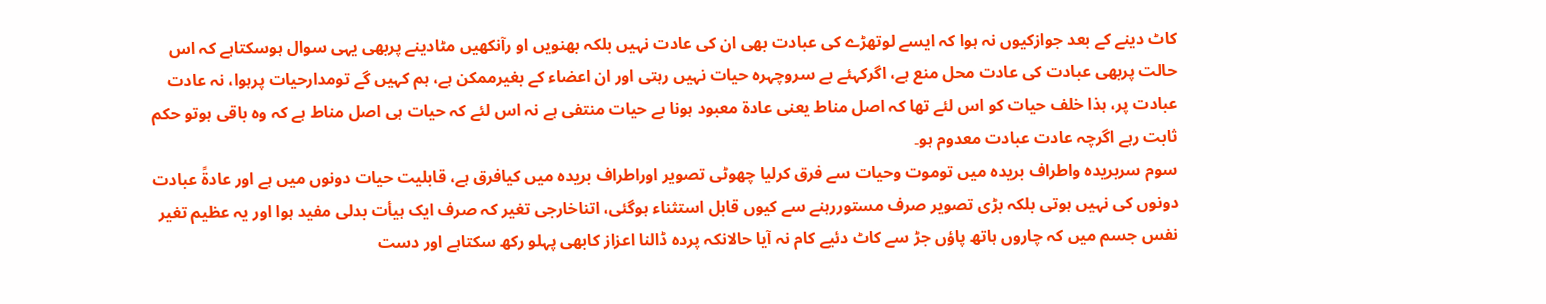کاٹ دینے کے بعد جوازکیوں نہ ہوا کہ ایسے لوتھڑے کی عبادت بھی ان کی عادت نہیں بلکہ بھنویں او رآنکھیں مٹادینے پربھی یہی سوال ہوسکتاہے کہ اس حالت پربھی عبادت کی عادت محل منع ہے، اگرکہئے بے سروچہرہ حیات نہیں رہتی اور ان اعضاء کے بغیرممکن ہے، ہم کہیں گے تومدارحیات پرہوا، نہ عادت عبادت پر، ہذا خلف حیات کو اس لئے تھا کہ اصل مناط یعنی عادۃ معبود ہونا بے حیات منتفی ہے نہ اس لئے کہ حیات ہی اصل مناط ہے کہ وہ باقی ہوتو حکم ثابت رہے اگرچہ عادت عبادت معدوم ہو۔
سوم سربریدہ واطراف بریدہ میں توموت وحیات سے فرق کرلیا چھوٹی تصویر اوراطراف بریدہ میں کیافرق ہے، قابلیت حیات دونوں میں ہے اور عادۃً عبادت دونوں کی نہیں ہوتی بلکہ بڑی تصویر صرف مستوررہنے سے کیوں قابل استثناء ہوگئی، اتناخارجی تغیر کہ صرف ایک ہیأت بدلی مفید ہوا اور یہ عظیم تغیر نفس جسم میں کہ چاروں ہاتھ پاؤں جڑ سے کاٹ دئیے کام نہ آیا حالانکہ پردہ ڈالنا اعزاز کابھی پہلو رکھ سکتاہے اور دست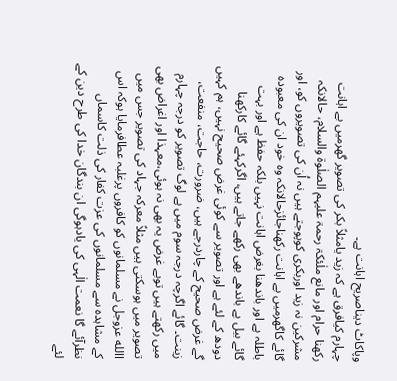وپاکاٹ دیناصریح اہانت ہے۔
چہارم کیافرق ہے کہ زید یامثلاً بکر کی تصویر گھرمیں بے اہانت رکھنا حرام اور مانع ملٰئکۃ رحمۃ علیہم الصلٰوۃ والسلام، حالانکہ مشرکین نہ زید اوربکری کوپوجتے ہیں نہ اُن کی تصویروں کو، اور گائے کاگھرمیں بے اہانت رکھناجائزحالانکہ وہ خود ان کی معبودہ باطلہ ہے اور باندھنا بغرض اہانت نہیں بلکہ حفظ ہے اور بہت گائے بیل بے باندھے بھی رکھے جاتے ہیں، اگرکہئے گائے کارکھنا دودھ کے لئے ہے اور تصویر سے کوئی غرض صحیح نہیں، ہم کہیں گے غرض صحیح کے چاردرجے ہیں، ضرورت، حاجت، منفعت، زینت۔ گائے اگرچہ درجہ سوم میں ہے لوگ تصویر کو درجہ چہارم میں رکھتے ہیں توبے غرض یہ بھی نہ ہوئی،معہذا اور اغراض بھی تصویر میں ہوسکتی ہیں مثلاً معرکہ جہاد کی تصویر جس میں االله عزوجل نے مسلمانوں کو کافروں پرغلبہ عطافرمایا ہوکہ اس کے مشاہدہ سے مسلمانوں کی عزت کفار کی ذلت کاسماں نظرآئے گا نعمت الٰہی کی یادہوگی ان بندگان خدا کی طرح دین کے لئے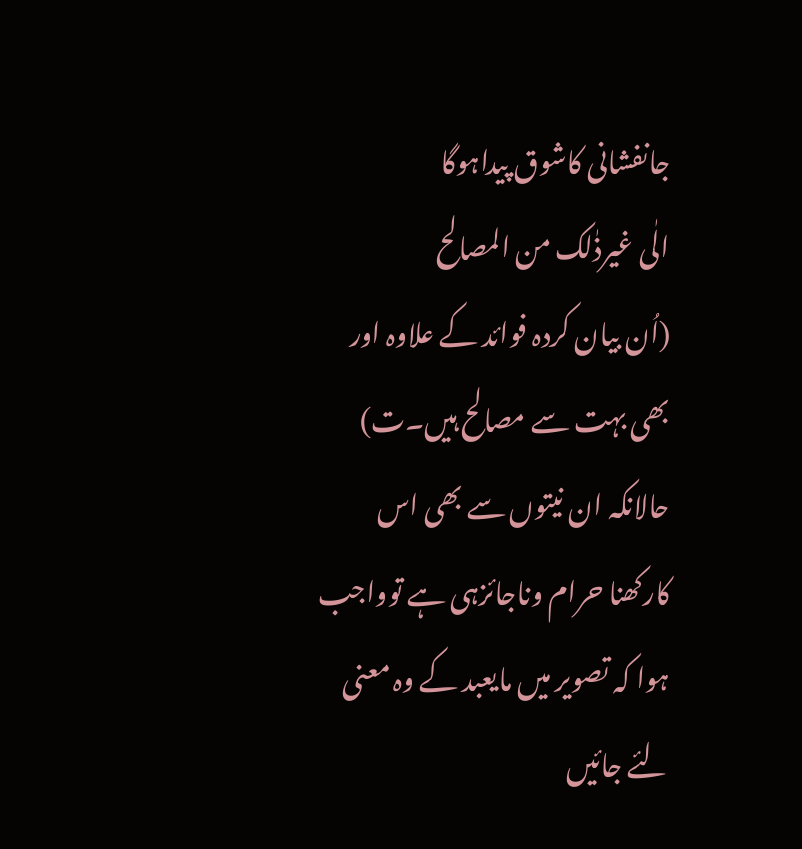جانفشانی کاشوق پیداہوگا
الٰی غیرذٰلک من المصالح
(اُن بیان کردہ فوائد کے علاوہ اور بھی بہت سے مصالح ہیں۔ت) حالانکہ ان نیتوں سے بھی اس کارکھنا حرام وناجائزہی ہے توواجب ہوا کہ تصویر میں مایعبد کے وہ معنی لئے جائیں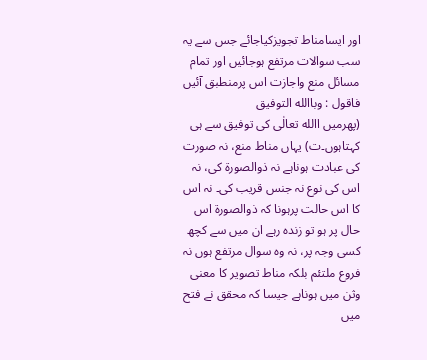اور ایسامناط تجویزکیاجائے جس سے یہ سب سوالات مرتفع ہوجائیں اور تمام مسائل منع واجازت اس پرمنطبق آئیں
فاقول : وباالله التوفیق
(پھرمیں االله تعالٰی کی توفیق سے ہی کہتاہوں۔ت) یہاں مناط منع، نہ صورت کی عبادت ہوناہے نہ ذوالصورۃ کی، نہ اس کی نوع نہ جنس قریب کی۔ نہ اس کا اس حالت پرہونا کہ ذوالصورۃ اس حال پر ہو تو زندہ رہے ان میں سے کچھ کسی وجہ پر، نہ وہ سوال مرتفع ہوں نہ فروع ملتئم بلکہ مناط تصویر کا معنی وثن میں ہوناہے جیسا کہ محقق نے فتح میں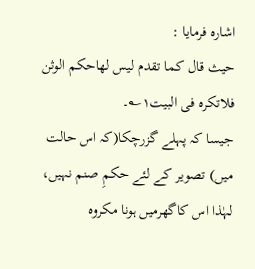اشارہ فرمایا :
حیث قال کما تقدم لیس لھاحکم الوثن فلاتکرہ فی البیت۱؎۔
جیسا کہ پہلے گزرچکا(کہ اس حالت میں) تصویر کے لئے حکمِ صنم نہیں، لہٰذا اس کاگھرمیں ہونا مکروہ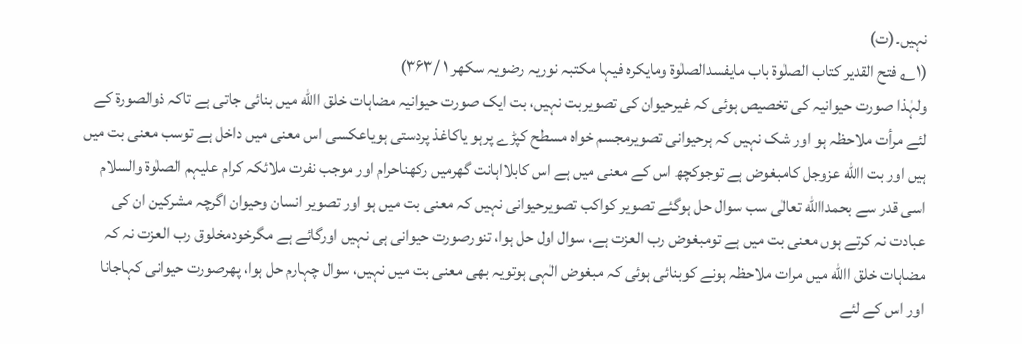نہیں۔(ت)
(۱؎ فتح القدیر کتاب الصلٰوۃ باب مایفسدالصلٰوۃ ومایکرہ فیہا مکتبہ نوریہ رضویہ سکھر ۱ /۳۶۳)
ولہٰذا صورت حیوانیہ کی تخصیص ہوئی کہ غیرحیوان کی تصویربت نہیں، بت ایک صورت حیوانیہ مضاہات خلق االله میں بنائی جاتی ہے تاکہ ذوالصورۃ کے لئے مرأت ملاحظہ ہو اور شک نہیں کہ ہرحیوانی تصویرمجسم خواہ مسطح کپڑے پرہو یاکاغذ پردستی ہویاعکسی اس معنی میں داخل ہے توسب معنی بت میں ہیں اور بت االله عزوجل کامبغوض ہے توجوکچھ اس کے معنی میں ہے اس کابلااہانت گھرمیں رکھناحرام اور موجب نفرت ملائکہ کرام علیہم الصلٰوۃ والسلام اسی قدر سے بحمداالله تعالٰی سب سوال حل ہوگئے تصویر کواکب تصویرحیوانی نہیں کہ معنی بت میں ہو اور تصویر انسان وحیوان اگرچہ مشرکین ان کی عبادت نہ کرتے ہوں معنی بت میں ہے تومبغوض رب العزت ہے، سوال اول حل ہوا، تنورصورت حیوانی ہی نہیں اورگائے ہے مگرخودمخلوق رب العزت نہ کہ مضاہات خلق االله میں مرات ملاحظہ ہونے کوبنائی ہوئی کہ مبغوض الٰہی ہوتویہ بھی معنی بت میں نہیں، سوال چہارم حل ہوا، پھرصورت حیوانی کہاجانا اور اس کے لئے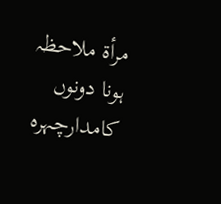مرأۃ ملاحظہ ہونا دونوں کامدارچہرہ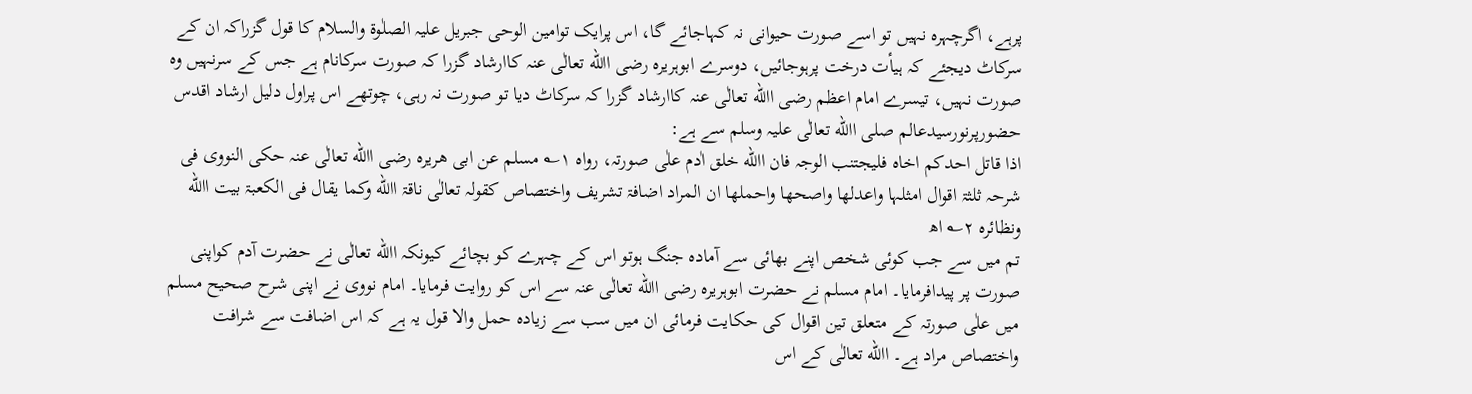پرہے، اگرچہرہ نہیں تو اسے صورت حیوانی نہ کہاجائے گا، اس پرایک توامین الوحی جبریل علیہ الصلٰوۃ والسلام کا قول گزراکہ ان کے سرکاٹ دیجئے کہ ہیأت درخت پرہوجائیں، دوسرے ابوہریرہ رضی االله تعالٰی عنہ کاارشاد گزرا کہ صورت سرکانام ہے جس کے سرنہیں وہ صورت نہیں، تیسرے امام اعظم رضی االله تعالٰی عنہ کاارشاد گزرا کہ سرکاٹ دیا تو صورت نہ رہی، چوتھے اس پراول دلیل ارشاد اقدس حضورپرنورسیدعالم صلی االله تعالٰی علیہ وسلم سے ہے:
اذا قاتل احدکم اخاہ فلیجتنب الوجہ فان االله خلق اٰدم علٰی صورتہ، رواہ ۱؎ مسلم عن ابی ھریرہ رضی االله تعالٰی عنہ حکی النووی فی شرحہ ثلثۃ اقوال امثلہا واعدلھا واصحھا واحملھا ان المراد اضافۃ تشریف واختصاص کقولہ تعالٰی ناقۃ االله وکما یقال فی الکعبۃ بیت االله ونظائرہ ۲؎ اھ
تم میں سے جب کوئی شخص اپنے بھائی سے آمادہ جنگ ہوتو اس کے چہرے کو بچائے کیونکہ االله تعالٰی نے حضرت آدم کواپنی صورت پر پیدافرمایا۔ امام مسلم نے حضرت ابوہریرہ رضی االله تعالٰی عنہ سے اس کو روایت فرمایا۔ امام نووی نے اپنی شرح صحیح مسلم میں علٰی صورتہ کے متعلق تین اقوال کی حکایت فرمائی ان میں سب سے زیادہ حمل والا قول یہ ہے کہ اس اضافت سے شرافت واختصاص مراد ہے۔ االله تعالٰی کے اس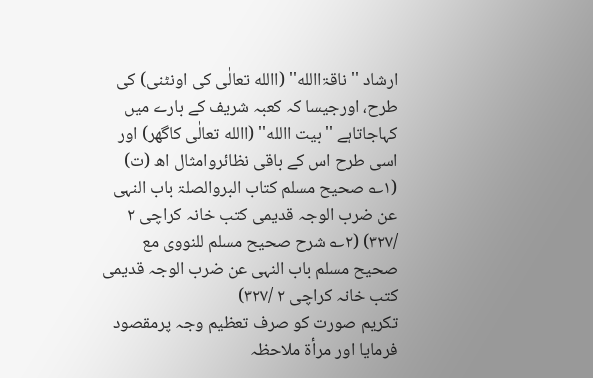ارشاد ''ناقۃاالله'' (االله تعالٰی کی اونٹنی) کی طرح، اورجیسا کہ کعبہ شریف کے بارے میں کہاجاتاہے ''بیت االله'' (االله تعالٰی کاگھر) اور اسی طرح اس کے باقی نظائروامثال اھ (ت)
(۱؎ صحیح مسلم کتاب البروالصلۃ باب النہی عن ضرب الوجہ قدیمی کتب خانہ کراچی ۲ /۳۲۷) (۲؎ شرح صحیح مسلم للنووی مع صحیح مسلم باب النہی عن ضرب الوجہ قدیمی کتب خانہ کراچی ۲ /۳۲۷)
تکریم صورت کو صرف تعظیم وجہ پرمقصود فرمایا اور مرأۃ ملاحظہ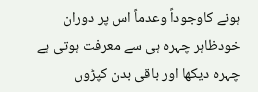ہونے کاوجوداً وعدماً اس پر دوران خودظاہر چہرہ ہی سے معرفت ہوتی ہے چہرہ دیکھا اور باقی بدن کپڑوں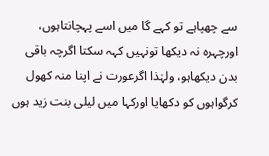سے چھپاہے تو کہے گا میں اسے پہچانتاہوں، اورچہرہ نہ دیکھا تونہیں کہہ سکتا اگرچہ باقی بدن دیکھاہو، ولہٰذا اگرعورت نے اپنا منہ کھول کرگواہوں کو دکھایا اورکہا میں لیلی بنت زید ہوں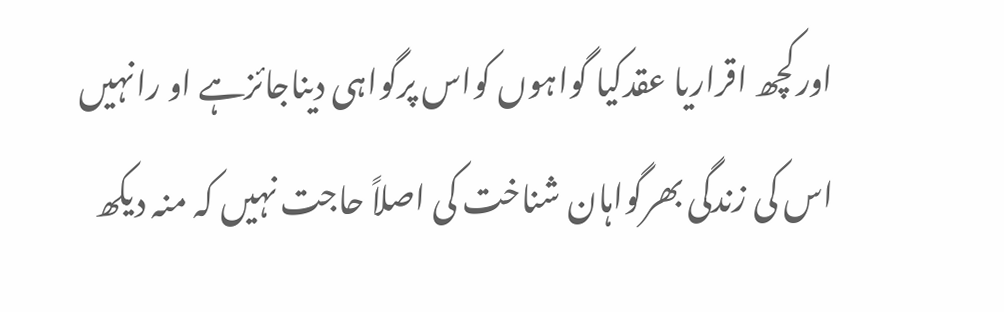اورکچھ اقراریا عقدکیا گواہوں کواس پرگواہی دیناجائزہے او رانہیں اس کی زندگی بھرگواہان شناخت کی اصلاً حاجت نہیں کہ منہ دیکھ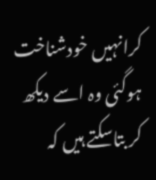کرانہیں خودشناخت ہوگئی وہ اسے دیکھ کر بتاسکتے ہیں کہ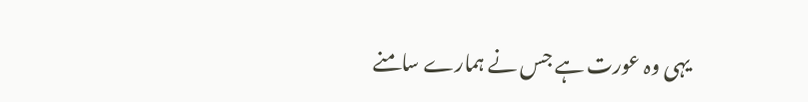یہی وہ عورت ہے جس نے ہمارے سامنے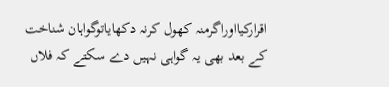اقرارکیااوراگرمنہ کھول کرنہ دکھایاتوگواہان شناخت کے بعد بھی یہ گواہی نہیں دے سکتے کہ فلاں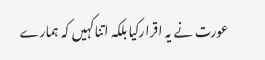عورت نے یہ اقرارکیابلکہ اتناکہیں کہ ہمارے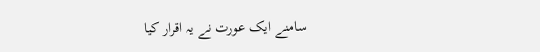سامنے ایک عورت نے یہ اقرار کیا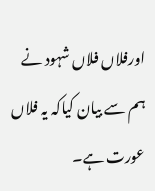اورفلاں فلاں شہود نے ہم سے بیان کیاکہ یہ فلاں عورت ہے۔